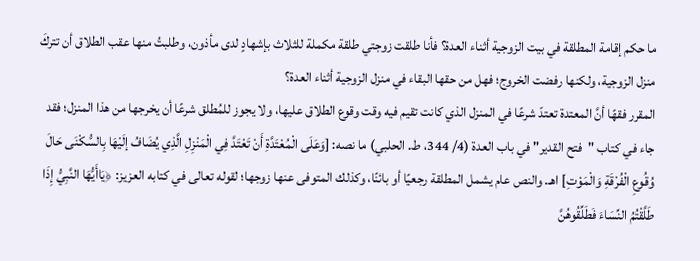ما حكم إقامة المطلقة في بيت الزوجية أثناء العدة؟ فأنا طلقت زوجتي طلقة مكملة للثلاث بإشهادٍ لدى مأذون، وطلبتُ منها عقب الطلاق أن تتركَ منزل الزوجية، ولكنها رفضت الخروج؛ فهل من حقها البقاء في منزل الزوجية أثناء العدة؟
المقرر فقهًا أنَّ المعتدة تعتدّ شرعًا في المنزل الذي كانت تقيم فيه وقت وقوع الطلاق عليها، ولا يجوز للمُطلق شرعًا أن يخرجها من هذا المنزل؛ فقد جاء في كتاب "فتح القدير" في باب العدة (4/ 344، ط. الحلبي) ما نصه: [وَعَلَى الْمُعْتَدَّةِ أَنْ تَعْتَدَّ فِي الْمَنْزِلِ الَّذِي يُضَافُ إلَيْهَا بِالسُّكْنَى حَالَ وُقُوعِ الْفُرْقَةِ وَالْمَوْتِ] اهـ. والنص عام يشمل المطلقة رجعيًا أو بائنًا، وكذلك المتوفى عنها زوجها؛ لقوله تعالى في كتابه العزيز: ﴿يَاأَيُّهَا النَّبِيُّ إِذَا طَلَّقْتُمُ النِّسَاءَ فَطَلِّقُوهُنَّ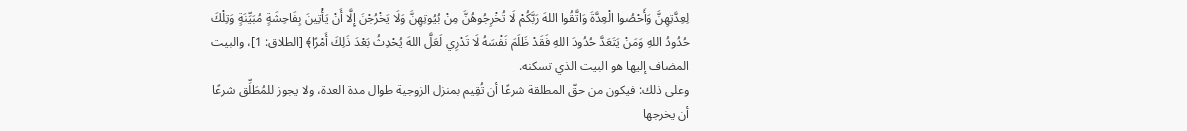لِعِدَّتِهِنَّ وَأَحْصُوا الْعِدَّةَ وَاتَّقُوا اللهَ رَبَّكُمْ لَا تُخْرِجُوهُنَّ مِنْ بُيُوتِهِنَّ وَلَا يَخْرُجْنَ إِلَّا أَنْ يَأْتِينَ بِفَاحِشَةٍ مُبَيِّنَةٍ وَتِلْكَ حُدُودُ اللهِ وَمَنْ يَتَعَدَّ حُدُودَ اللهِ فَقَدْ ظَلَمَ نَفْسَهُ لَا تَدْرِي لَعَلَّ اللهَ يُحْدِثُ بَعْدَ ذَلِكَ أَمْرًا﴾ [الطلاق: 1]، والبيت المضاف إليها هو البيت الذي تسكنه.
وعلى ذلك: فيكون من حقّ المطلقة شرعًا أن تُقِيم بمنزل الزوجية طوال مدة العدة، ولا يجوز للمُطَلِّق شرعًا أن يخرجها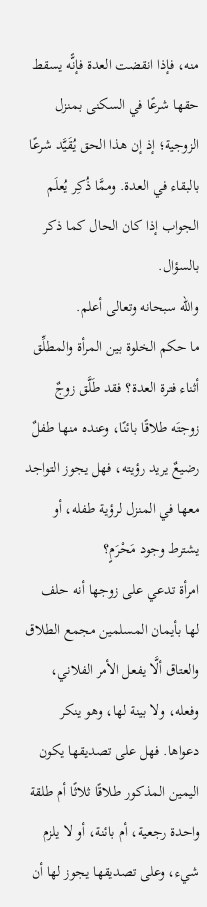منه، فإذا انقضت العدة فإنًّه يسقط حقها شرعًا في السكنى بمنزل الزوجية؛ إذ إن هذا الحق يُقَيَّد شرعًا بالبقاء في العدة. وممَّا ذُكِر يُعلَم الجواب إذا كان الحال كما ذكر بالسؤال.
والله سبحانه وتعالى أعلم.
ما حكم الخلوة بين المرأة والمطلِّق أثناء فترة العدة؟ فقد طَلَّق زوجٌ زوجتَه طلاقًا بائنًا، وعنده منها طفلٌ رضيعٌ يريد رؤيته، فهل يجوز التواجد معها في المنزل لرؤية طفله، أو يشترط وجود مَحْرَمٍ؟
امرأة تدعي على زوجها أنه حلف لها بأيمان المسلمين مجمع الطلاق والعتاق ألَّا يفعل الأمر الفلاني، وفعله، ولا بينة لها، وهو ينكر دعواها. فهل على تصديقها يكون اليمين المذكور طلاقًا ثلاثًا أم طلقة واحدة رجعية، أم بائنة، أو لا يلزم شيء، وعلى تصديقها يجوز لها أن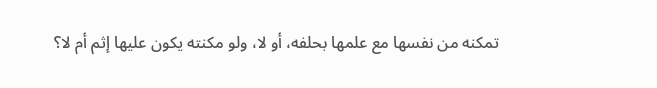تمكنه من نفسها مع علمها بحلفه، أو لا، ولو مكنته يكون عليها إثم أم لا؟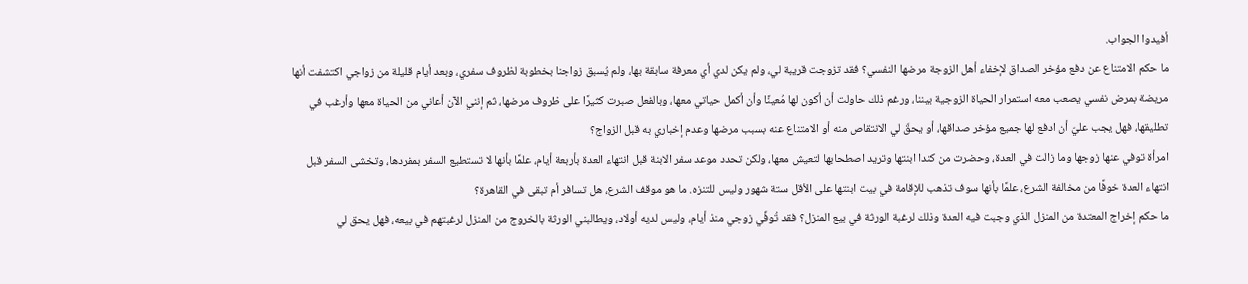أفيدوا الجواب.
ما حكم الامتناع عن دفع مؤخر الصداق لإخفاء أهل الزوجة مرضها النفسي؟ فقد تزوجت قريبة لي، ولم يكن لدي أي معرفة سابقة بها، ولم يُسبق زواجنا بخطوبة لظروف سفري، وبعد أيام قليلة من زواجي اكتشفت أنها مريضة بمرض نفسي يصعب معه استمرار الحياة الزوجية بيننا، ورغم ذلك حاولت أن أكون لها مُعينًا وأن أكمل حياتي معها، وبالفعل صبرت كثيرًا على ظروف مرضها، ثم إنني الآن أعاني من الحياة معها وأرغب في تطليقها، فهل يجب عليّ أن ادفع لها جميع مؤخر صداقها، أو يحقّ لي الانتقاص منه أو الامتناع عنه بسبب مرضها وعدم إخباري به قبل الزواج؟
امرأة توفي عنها زوجها وما زالت في العدة، وحضرت من كندا ابنتها وتريد اصطحابها لتعيش معها، ولكن تحدد موعد سفر الابنة قبل انتهاء العدة بأربعة أيام، علمًا بأنها لا تستطيع السفر بمفردها، وتخشى السفر قبل انتهاء العدة خوفًا من مخالفة الشرع، علمًا بأنها سوف تذهب للإقامة في بيت ابنتها على الأقل ستة شهور وليس للتنزه. ما هو موقف الشرع، هل تسافر أم تبقى في القاهرة؟
ما حكم إخراج المعتدة من المنزل الذي وجبت فيه العدة وذلك لرغبة الورثة في بيع المنزل؟ فقد تُوفِّي زوجي منذ أيام، وليس لديه أولاد، ويطالبني الورثة بالخروج من المنزل لرغبتهم في بيعه، فهل يحق لي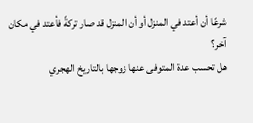شرعًا أن أعتد في المنزل أو أن المنزل قد صار تركةً فأعتد في مكان آخر؟
هل تحسب عدة المتوفى عنها زوجها بالتاريخ الهجري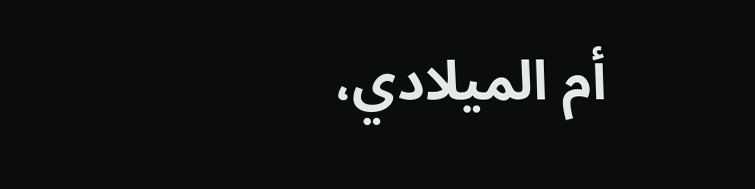أم الميلادي،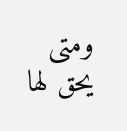ومتى يحق لها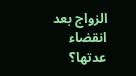الزواج بعد انقضاء عدتها؟